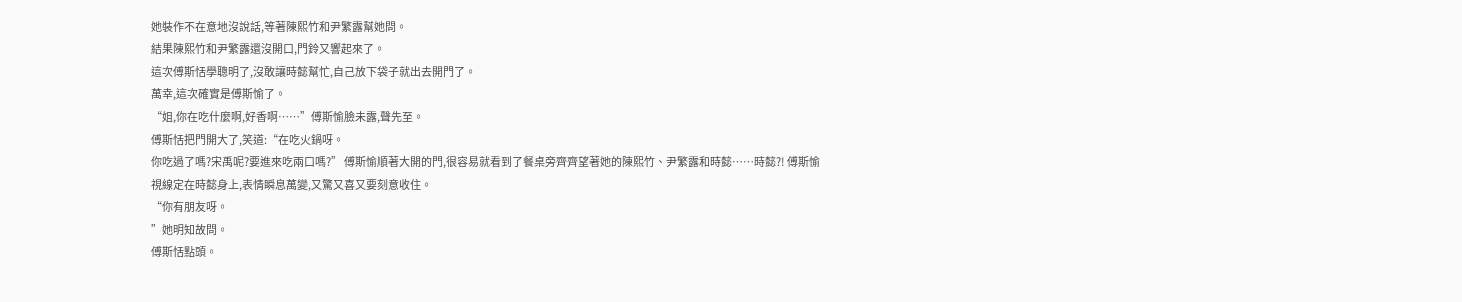她裝作不在意地沒說話,等著陳熙竹和尹繁露幫她問。
結果陳熙竹和尹繁露還沒開口,門鈴又響起來了。
這次傅斯恬學聰明了,沒敢讓時懿幫忙,自己放下袋子就出去開門了。
萬幸,這次確實是傅斯愉了。
“姐,你在吃什麼啊,好香啊……”傅斯愉臉未露,聲先至。
傅斯恬把門開大了,笑道:“在吃火鍋呀。
你吃過了嗎?宋禹呢?要進來吃兩口嗎?” 傅斯愉順著大開的門,很容易就看到了餐桌旁齊齊望著她的陳熙竹、尹繁露和時懿……時懿?! 傅斯愉視線定在時懿身上,表情瞬息萬變,又驚又喜又要刻意收住。
“你有朋友呀。
”她明知故問。
傅斯恬點頭。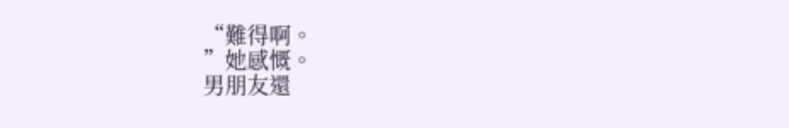“難得啊。
”她感慨。
男朋友還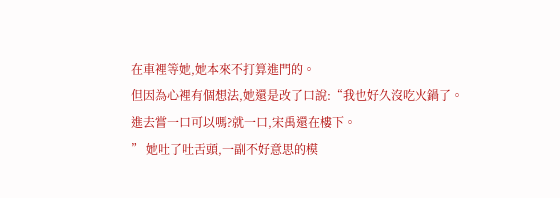在車裡等她,她本來不打算進門的。
但因為心裡有個想法,她還是改了口說:“我也好久沒吃火鍋了。
進去嘗一口可以嗎?就一口,宋禹還在樓下。
” 她吐了吐舌頭,一副不好意思的模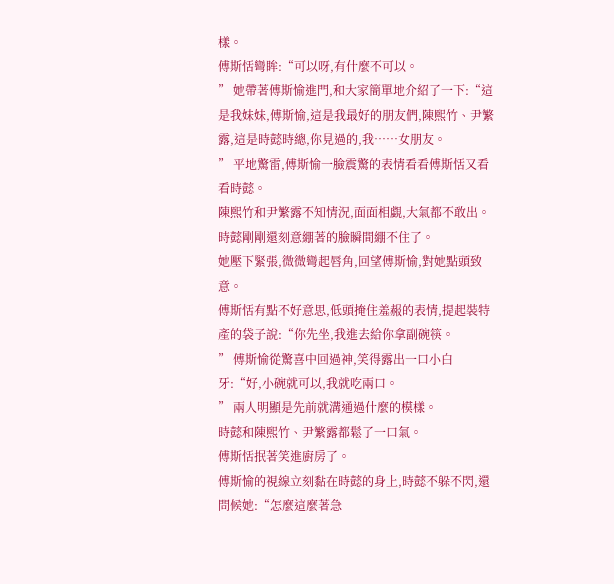樣。
傅斯恬彎眸:“可以呀,有什麼不可以。
” 她帶著傅斯愉進門,和大家簡單地介紹了一下:“這是我妹妹,傅斯愉,這是我最好的朋友們,陳熙竹、尹繁露,這是時懿時總,你見過的,我……女朋友。
” 平地驚雷,傅斯愉一臉震驚的表情看看傅斯恬又看看時懿。
陳熙竹和尹繁露不知情況,面面相覷,大氣都不敢出。
時懿剛剛還刻意綳著的臉瞬間綳不住了。
她壓下緊張,微微彎起唇角,回望傅斯愉,對她點頭致意。
傅斯恬有點不好意思,低頭掩住羞赧的表情,提起裝特產的袋子說:“你先坐,我進去給你拿副碗筷。
” 傅斯愉從驚喜中回過神,笑得露出一口小白牙:“好,小碗就可以,我就吃兩口。
” 兩人明顯是先前就溝通過什麼的模樣。
時懿和陳熙竹、尹繁露都鬆了一口氣。
傅斯恬抿著笑進廚房了。
傅斯愉的視線立刻黏在時懿的身上,時懿不躲不閃,還問候她:“怎麼這麼著急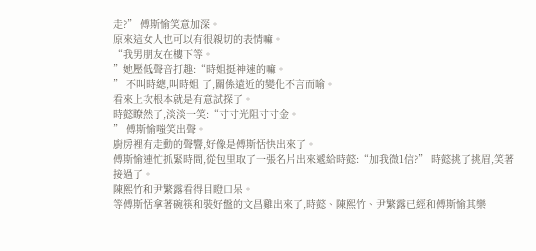走?” 傅斯愉笑意加深。
原來這女人也可以有很親切的表情嘛。
“我男朋友在樓下等。
”她壓低聲音打趣:“時姐挺神速的嘛。
” 不叫時總,叫時姐 了,關係遠近的變化不言而喻。
看來上次根本就是有意試探了。
時懿瞭然了,淡淡一笑:“寸寸光阻寸寸金。
” 傅斯愉嗤笑出聲。
廚房裡有走動的聲響,好像是傅斯恬快出來了。
傅斯愉連忙抓緊時間,從包里取了一張名片出來遞給時懿:“加我微1信?” 時懿挑了挑眉,笑著接過了。
陳熙竹和尹繁露看得目瞪口呆。
等傅斯恬拿著碗筷和裝好盤的文昌雞出來了,時懿、陳熙竹、尹繁露已經和傅斯愉其樂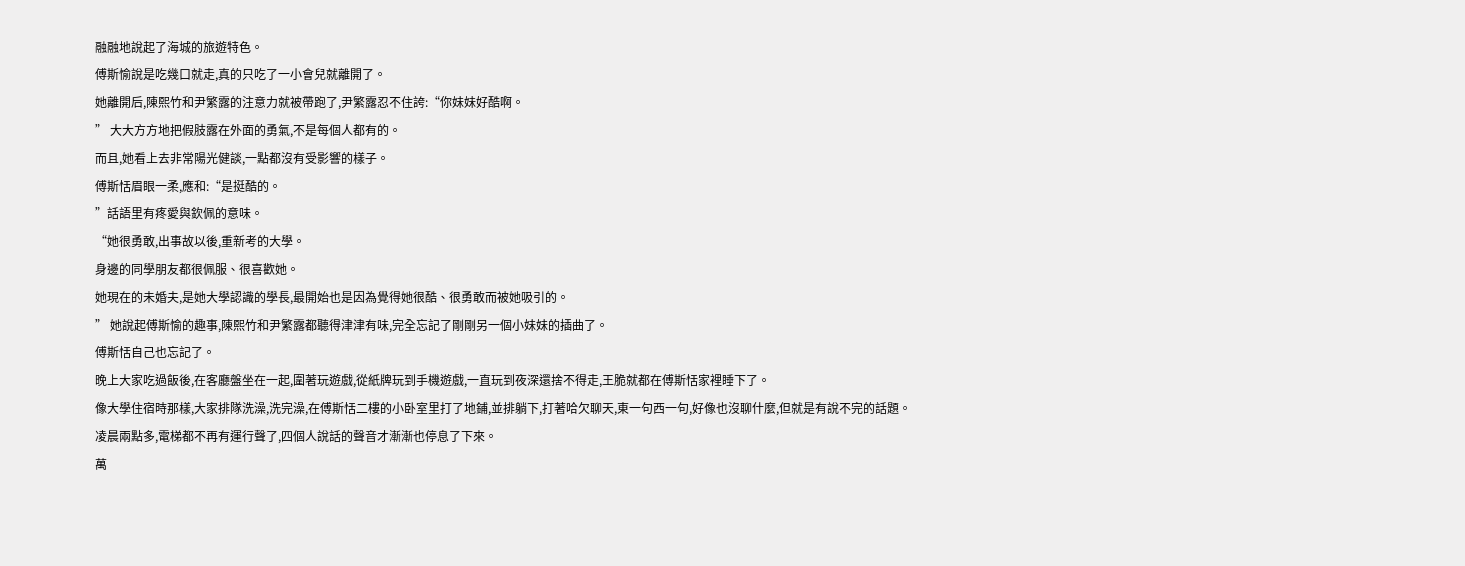融融地說起了海城的旅遊特色。
傅斯愉說是吃幾口就走,真的只吃了一小會兒就離開了。
她離開后,陳熙竹和尹繁露的注意力就被帶跑了,尹繁露忍不住誇:“你妹妹好酷啊。
” 大大方方地把假肢露在外面的勇氣,不是每個人都有的。
而且,她看上去非常陽光健談,一點都沒有受影響的樣子。
傅斯恬眉眼一柔,應和:“是挺酷的。
”話語里有疼愛與欽佩的意味。
“她很勇敢,出事故以後,重新考的大學。
身邊的同學朋友都很佩服、很喜歡她。
她現在的未婚夫,是她大學認識的學長,最開始也是因為覺得她很酷、很勇敢而被她吸引的。
” 她說起傅斯愉的趣事,陳熙竹和尹繁露都聽得津津有味,完全忘記了剛剛另一個小妹妹的插曲了。
傅斯恬自己也忘記了。
晚上大家吃過飯後,在客廳盤坐在一起,圍著玩遊戲,從紙牌玩到手機遊戲,一直玩到夜深還捨不得走,王脆就都在傅斯恬家裡睡下了。
像大學住宿時那樣,大家排隊洗澡,洗完澡,在傅斯恬二樓的小卧室里打了地鋪,並排躺下,打著哈欠聊天,東一句西一句,好像也沒聊什麼,但就是有說不完的話題。
凌晨兩點多,電梯都不再有運行聲了,四個人說話的聲音才漸漸也停息了下來。
萬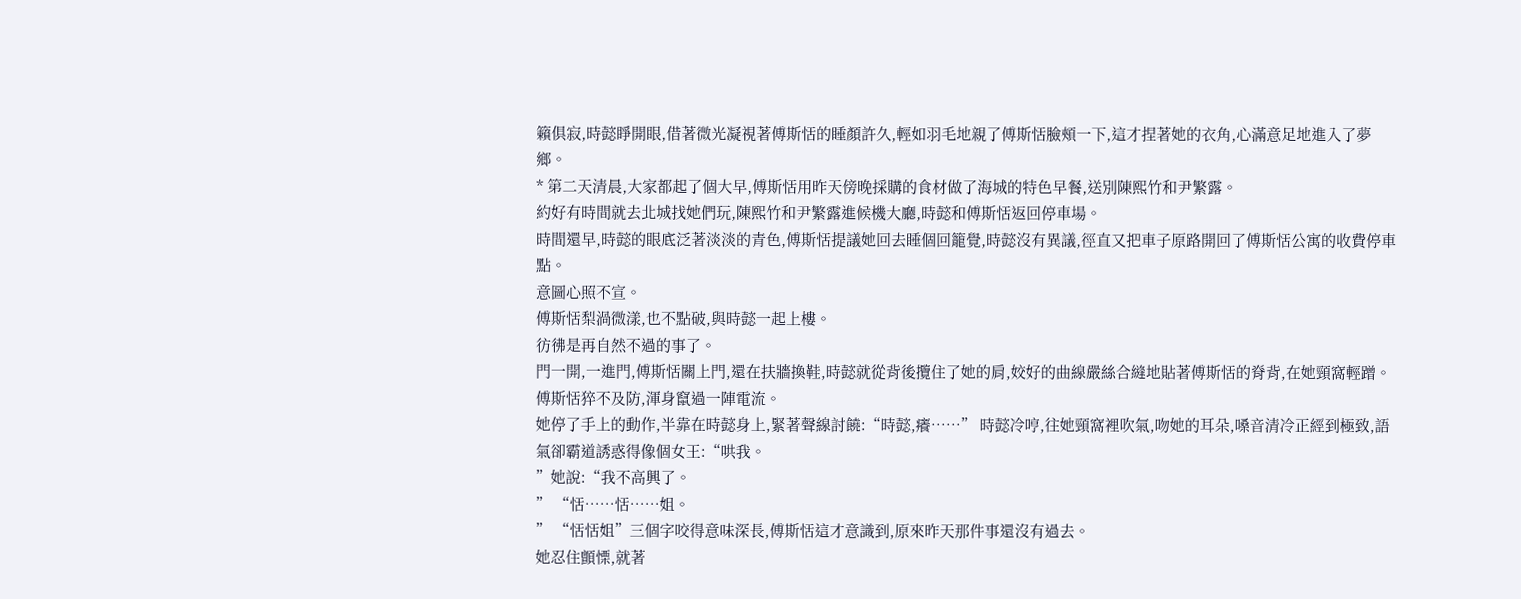籟俱寂,時懿睜開眼,借著微光凝視著傅斯恬的睡顏許久,輕如羽毛地親了傅斯恬臉頰一下,這才捏著她的衣角,心滿意足地進入了夢鄉。
* 第二天清晨,大家都起了個大早,傅斯恬用昨天傍晚採購的食材做了海城的特色早餐,送別陳熙竹和尹繁露。
約好有時間就去北城找她們玩,陳熙竹和尹繁露進候機大廳,時懿和傅斯恬返回停車場。
時間還早,時懿的眼底泛著淡淡的青色,傅斯恬提議她回去睡個回籠覺,時懿沒有異議,徑直又把車子原路開回了傅斯恬公寓的收費停車點。
意圖心照不宣。
傅斯恬梨渦微漾,也不點破,與時懿一起上樓。
彷彿是再自然不過的事了。
門一開,一進門,傅斯恬關上門,還在扶牆換鞋,時懿就從背後攬住了她的肩,姣好的曲線嚴絲合縫地貼著傅斯恬的脊背,在她頸窩輕蹭。
傅斯恬猝不及防,渾身竄過一陣電流。
她停了手上的動作,半靠在時懿身上,緊著聲線討饒:“時懿,癢……” 時懿冷哼,往她頸窩裡吹氣,吻她的耳朵,嗓音清冷正經到極致,語氣卻霸道誘惑得像個女王:“哄我。
”她說:“我不高興了。
” “恬……恬……姐。
” “恬恬姐”三個字咬得意味深長,傅斯恬這才意識到,原來昨天那件事還沒有過去。
她忍住顫慄,就著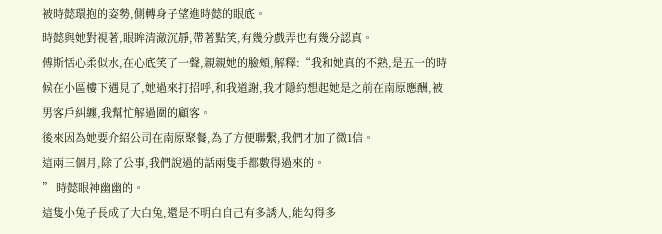被時懿環抱的姿勢,側轉身子望進時懿的眼底。
時懿與她對視著,眼眸清澈沉靜,帶著點笑,有幾分戲弄也有幾分認真。
傅斯恬心柔似水,在心底笑了一聲,親親她的臉頰,解釋:“我和她真的不熟,是五一的時候在小區樓下遇見了,她過來打招呼,和我道謝,我才隱約想起她是之前在南原應酬,被男客戶糾纏,我幫忙解過圍的顧客。
後來因為她要介紹公司在南原聚餐,為了方便聯繫,我們才加了微1信。
這兩三個月,除了公事,我們說過的話兩隻手都數得過來的。
” 時懿眼神幽幽的。
這隻小兔子長成了大白兔,還是不明白自己有多誘人,能勾得多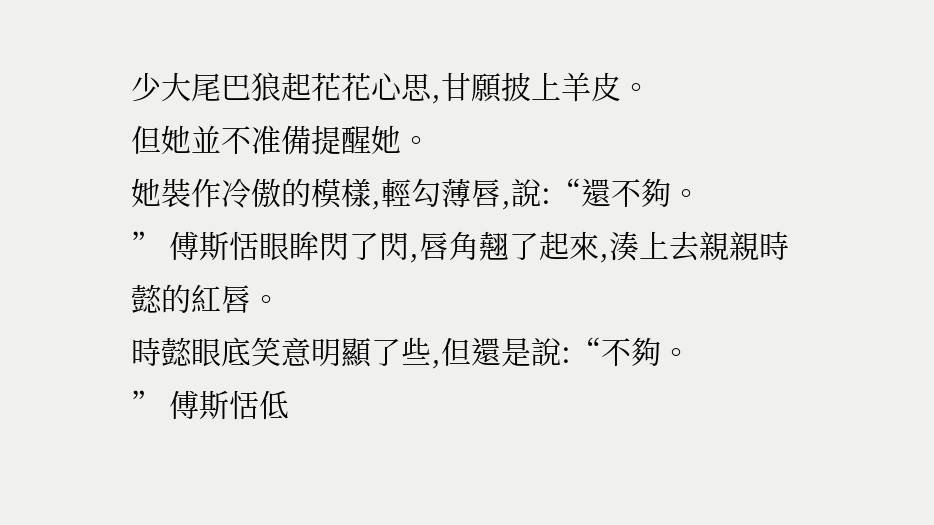少大尾巴狼起花花心思,甘願披上羊皮。
但她並不准備提醒她。
她裝作冷傲的模樣,輕勾薄唇,說:“還不夠。
” 傅斯恬眼眸閃了閃,唇角翹了起來,湊上去親親時懿的紅唇。
時懿眼底笑意明顯了些,但還是說:“不夠。
” 傅斯恬低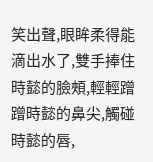笑出聲,眼眸柔得能滴出水了,雙手捧住時懿的臉頰,輕輕蹭蹭時懿的鼻尖,觸碰時懿的唇,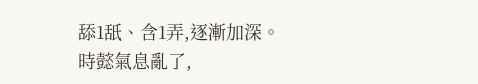舔1舐、含1弄,逐漸加深。
時懿氣息亂了,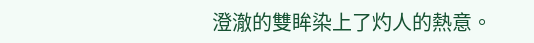澄澈的雙眸染上了灼人的熱意。